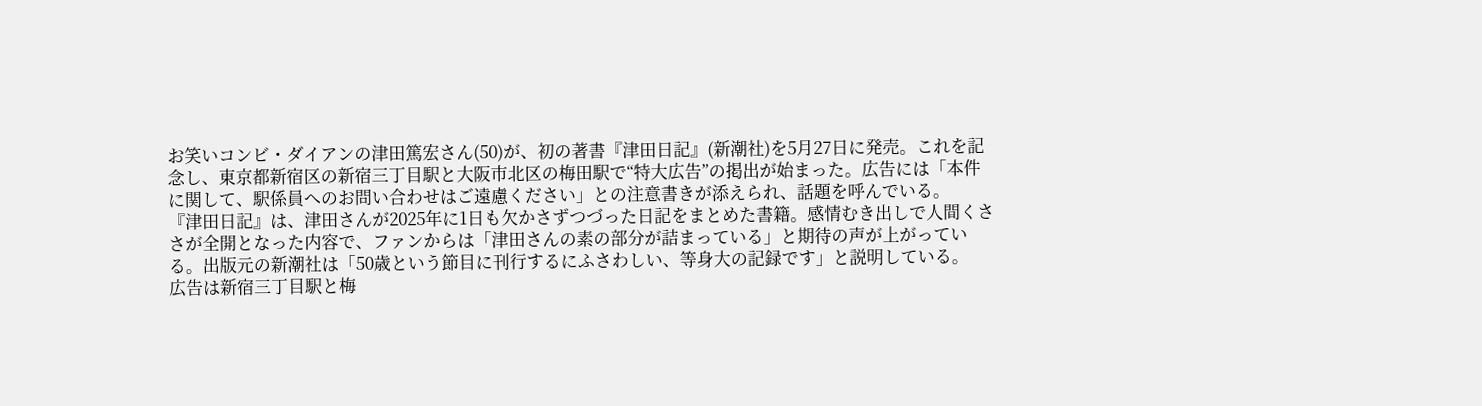お笑いコンビ・ダイアンの津田篤宏さん(50)が、初の著書『津田日記』(新潮社)を5月27日に発売。これを記念し、東京都新宿区の新宿三丁目駅と大阪市北区の梅田駅で“特大広告”の掲出が始まった。広告には「本件に関して、駅係員へのお問い合わせはご遠慮ください」との注意書きが添えられ、話題を呼んでいる。
『津田日記』は、津田さんが2025年に1日も欠かさずつづった日記をまとめた書籍。感情むき出しで人間くささが全開となった内容で、ファンからは「津田さんの素の部分が詰まっている」と期待の声が上がっている。出版元の新潮社は「50歳という節目に刊行するにふさわしい、等身大の記録です」と説明している。
広告は新宿三丁目駅と梅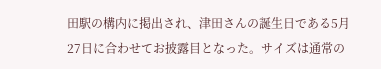田駅の構内に掲出され、津田さんの誕生日である5月27日に合わせてお披露目となった。サイズは通常の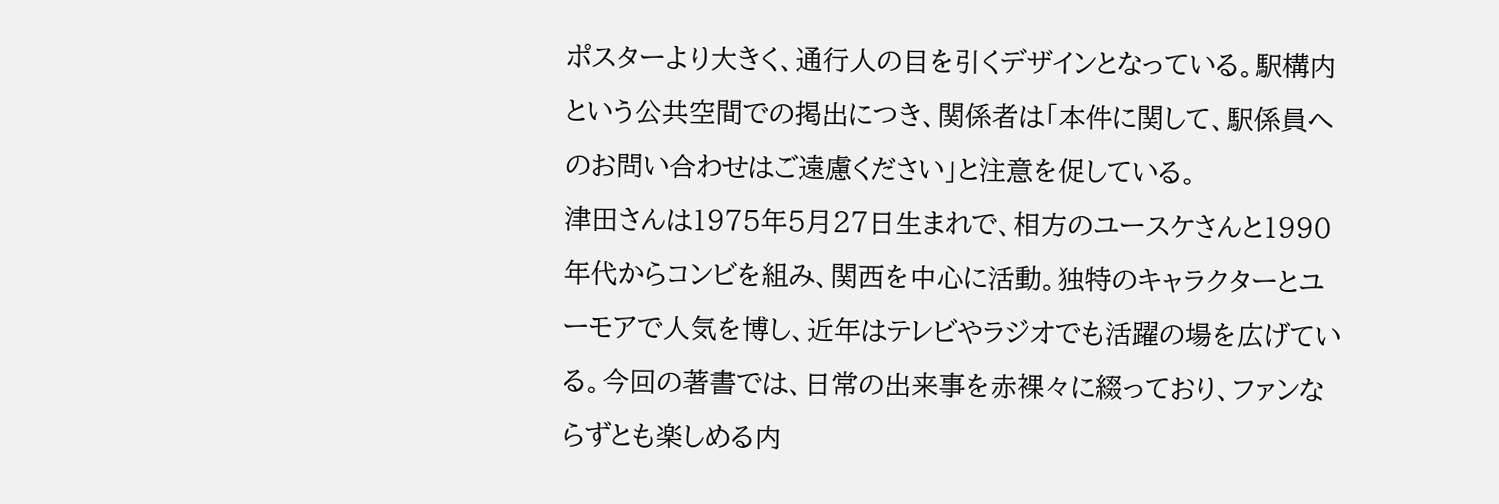ポスターより大きく、通行人の目を引くデザインとなっている。駅構内という公共空間での掲出につき、関係者は「本件に関して、駅係員へのお問い合わせはご遠慮ください」と注意を促している。
津田さんは1975年5月27日生まれで、相方のユースケさんと1990年代からコンビを組み、関西を中心に活動。独特のキャラクターとユーモアで人気を博し、近年はテレビやラジオでも活躍の場を広げている。今回の著書では、日常の出来事を赤裸々に綴っており、ファンならずとも楽しめる内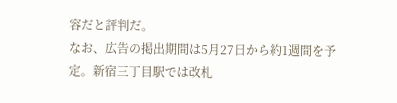容だと評判だ。
なお、広告の掲出期間は5月27日から約1週間を予定。新宿三丁目駅では改札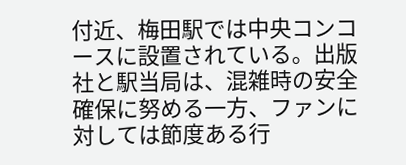付近、梅田駅では中央コンコースに設置されている。出版社と駅当局は、混雑時の安全確保に努める一方、ファンに対しては節度ある行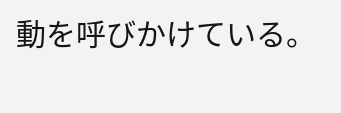動を呼びかけている。